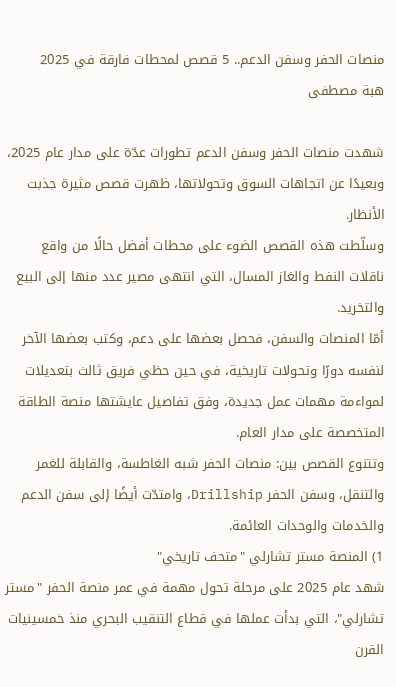منصات الحفر وسفن الدعم.. 5 قصص لمحطات فارقة في 2025
هبة مصطفى

شهدت منصات الحفر وسفن الدعم تطورات عدّة على مدار عام 2025، وبعيدًا عن اتجاهات السوق وتحولاتها، ظهرت قصص مثيرة جذبت الأنظار.
وسلّطت هذه القصص الضوء على محطات أفضل حالًا من واقع ناقلات النفط والغاز المسال، التي انتهى مصير عدد منها إلى البيع والتخريد.
أمّا المنصات والسفن، فحصل بعضها على دعم، وكتب بعضها الآخر لنفسه دورًا وتحولات تاريخية، في حين حظي فريق ثالث بتعديلات لمواءمة مهمات عمل جديدة، وفق تفاصيل عايشتها منصة الطاقة المتخصصة على مدار العام.
وتتنوع القصص بين: منصات الحفر شبه الغاطسة، والقابلة للغمر والتنقل، وسفن الحفر Drillship، وامتدّت أيضًا إلى سفن الدعم والخدمات والوحدات العائمة.
1) المنصة مستر تشارلي "متحف تاريخي"
شهد عام 2025 على مرحلة تحول مهمة في عمر منصة الحفر "مستر تشارلي"، التي بدأت عملها في قطاع التنقيب البحري منذ خمسينيات القرن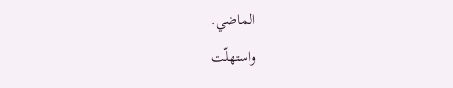الماضي.
واستهلّت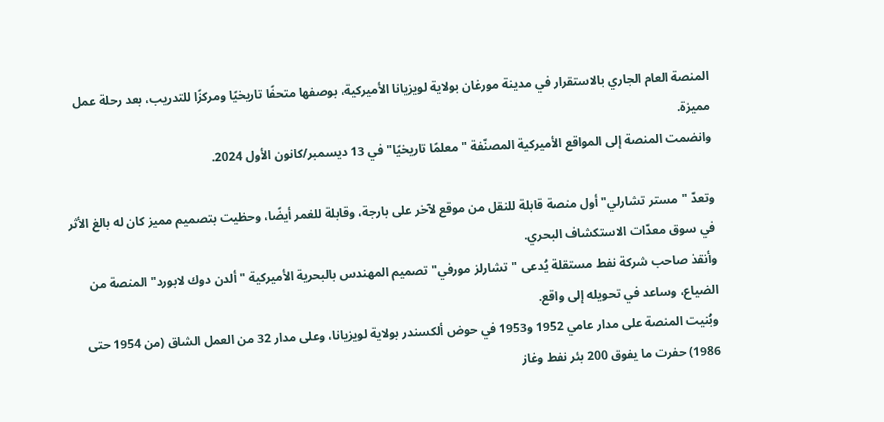المنصة العام الجاري بالاستقرار في مدينة مورغان بولاية لويزيانا الأميركية، بوصفها متحفًا تاريخيًا ومركزًا للتدريب، بعد رحلة عمل مميزة.
وانضمت المنصة إلى المواقع الأميركية المصنّفة "معلمًا تاريخيًا" في 13 ديسمبر/كانون الأول 2024.

وتعدّ "مستر تشارلي" أول منصة قابلة للنقل من موقع لآخر على بارجة، وقابلة للغمر أيضًا، وحظيت بتصميم مميز كان له بالغ الأثر في سوق معدّات الاستكشاف البحري.
وأنقذ صاحب شركة نفط مستقلة يُدعى "تشارلز مورفي" تصميم المهندس بالبحرية الأميركية "ألدن دوك لابورد" المنصة من الضياع، وساعد في تحويله إلى واقع.
وبُنيت المنصة على مدار عامي 1952 و1953 في حوض ألكسندر بولاية لويزيانا، وعلى مدار 32 من العمل الشاق (من 1954 حتى 1986) حفرت ما يفوق 200 بئر نفط وغاز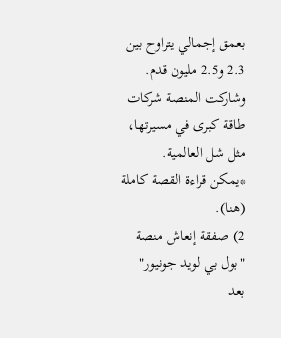بعمق إجمالي يتراوح بين 2.3 و2.5 مليون قدم.
وشاركت المنصة شركات طاقة كبرى في مسيرتها، مثل شل العالمية.
*يمكن قراءة القصة كاملة (هنا).
2) صفقة إنعاش منصة "بول بي لويد جونيور"
بعد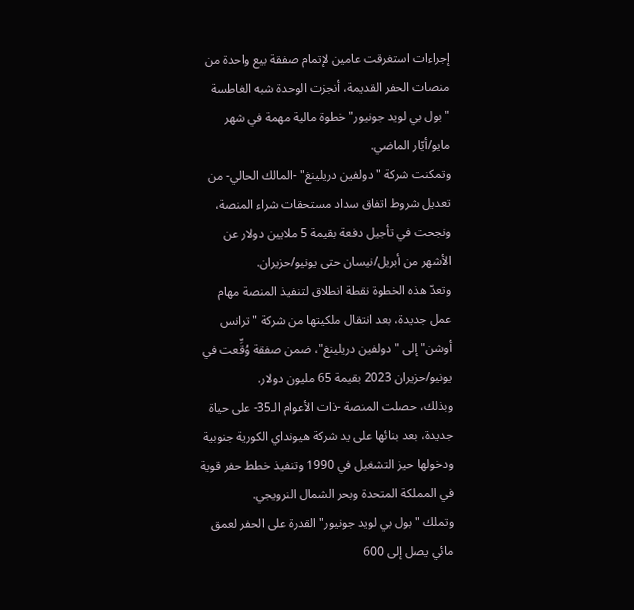إجراءات استغرقت عامين لإتمام صفقة بيع واحدة من منصات الحفر القديمة، أنجزت الوحدة شبه الغاطسة "بول بي لويد جونيور" خطوة مالية مهمة في شهر مايو/أيّار الماضي.
وتمكنت شركة "دولفين دريلينغ" -المالك الحالي- من تعديل شروط اتفاق سداد مستحقات شراء المنصة، ونجحت في تأجيل دفعة بقيمة 5 ملايين دولار عن الأشهر من أبريل/نيسان حتى يونيو/حزيران.
وتعدّ هذه الخطوة نقطة انطلاق لتنفيذ المنصة مهام عمل جديدة، بعد انتقال ملكيتها من شركة "ترانس أوشن" إلى "دولفين دريلينغ"، ضمن صفقة وُقِّعت في يونيو/حزيران 2023 بقيمة 65 مليون دولار.
وبذلك، حصلت المنصة -ذات الأعوام الـ35- على حياة جديدة، بعد بنائها على يد شركة هيونداي الكورية جنوبية ودخولها حيز التشغيل في 1990 وتنفيذ خطط حفر قوية في المملكة المتحدة وبحر الشمال النرويجي.
وتملك "بول بي لويد جونيور" القدرة على الحفر لعمق مائي يصل إلى 600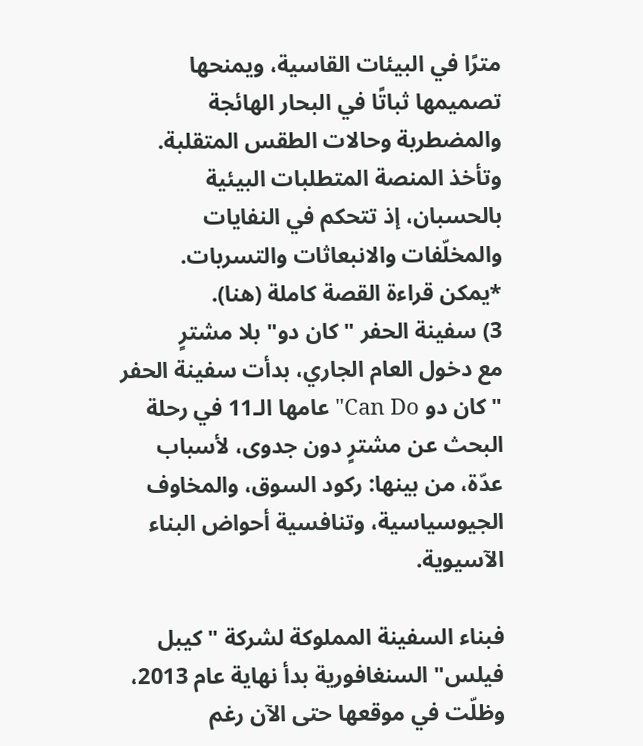مترًا في البيئات القاسية، ويمنحها تصميمها ثباتًا في البحار الهائجة والمضطربة وحالات الطقس المتقلبة.
وتأخذ المنصة المتطلبات البيئية بالحسبان، إذ تتحكم في النفايات والمخلّفات والانبعاثات والتسربات.
*يمكن قراءة القصة كاملة (هنا).
3) سفينة الحفر "كان دو" بلا مشترٍ
مع دخول العام الجاري، بدأت سفينة الحفر "كان دو Can Do" عامها الـ11 في رحلة البحث عن مشترٍ دون جدوى، لأسباب عدّة، من بينها: ركود السوق، والمخاوف الجيوسياسية، وتنافسية أحواض البناء الآسيوية.

فبناء السفينة المملوكة لشركة "كيبل فيلس" السنغافورية بدأ نهاية عام 2013، وظلّت في موقعها حتى الآن رغم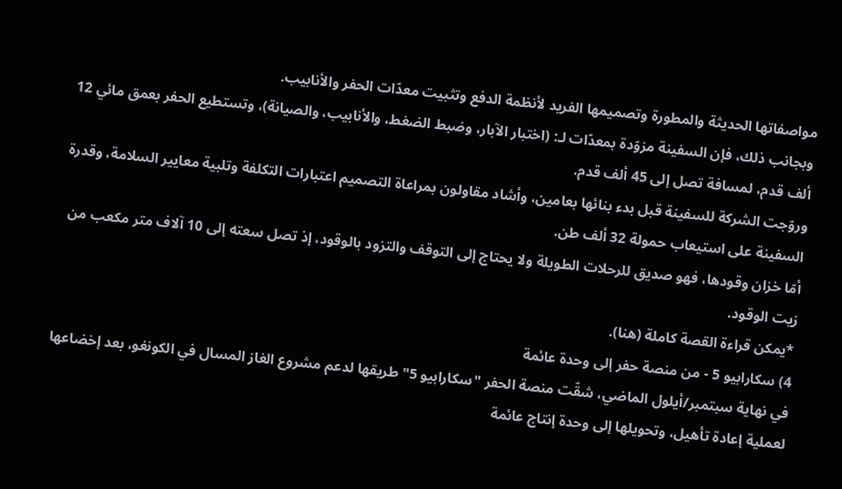مواصفاتها الحديثة والمطورة وتصميمها الفريد لأنظمة الدفع وتثبيت معدّات الحفر والأنابيب.
وبجانب ذلك، فإن السفينة مزوّدة بمعدّات لـ: (اختبار الآبار، وضبط الضغط، والأنابيب، والصيانة)، وتستطيع الحفر بعمق مائي 12 ألف قدم، لمسافة تصل إلى 45 ألف قدم.
وروّجت الشركة للسفينة قبل بدء بنائها بعامين، وأشاد مقاولون بمراعاة التصميم اعتبارات التكلفة وتلبية معايير السلامة، وقدرة السفينة على استيعاب حمولة 32 ألف طن.
أمّا خزان وقودها، فهو صديق للرحلات الطويلة ولا يحتاج إلى التوقف والتزود بالوقود، إذ تصل سعته إلى 10 آلاف متر مكعب من زيت الوقود.
*يمكن قراءة القصة كاملة (هنا).
4) سكارابيو 5 - من منصة حفر إلى وحدة عائمة
في نهاية سبتمبر/أيلول الماضي، شقّت منصة الحفر "سكارابيو 5" طريقها لدعم مشروع الغاز المسال في الكونغو، بعد إخضاعها لعملية إعادة تأهيل، وتحويلها إلى وحدة إنتاج عائمة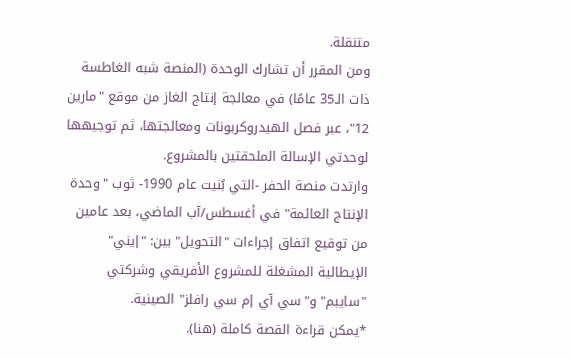متنقلة.
ومن المقرر أن تشارك الوحدة (المنصة شبه الغاطسة ذات الـ35 عامًا) في معالجة إنتاج الغاز من موقع "مارين 12"، عبر فصل الهيدروكربونات ومعالجتها، ثم توجيهها لوحدتي الإسالة الملحقتين بالمشروع.
وارتدت منصة الحفر -التي بُنيت عام 1990- ثوب "وحدة الإنتاج العائمة" في أغسطس/آب الماضي، بعد عامين من توقيع اتفاق إجراءات "التحويل" بين: "إيني" الإيطالية المشغلة للمشروع الأفريقي وشركتي "سايبم" و"سي آي إم سي رافلز" الصينية.
*يمكن قراءة القصة كاملة (هنا).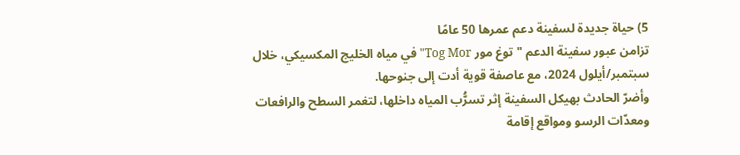5) حياة جديدة لسفينة دعم عمرها 50 عامًا
تزامن عبور سفينة الدعم "توغ مور Tog Mor" في مياه الخليج المكسيكي، خلال سبتمبر/أيلول 2024، مع عاصفة قوية أدت إلى جنوحها.
وأضرّ الحادث بهيكل السفينة إثر تسرُّب المياه داخلها، لتغمر السطح والرافعات ومعدّات الرسو ومواقع إقامة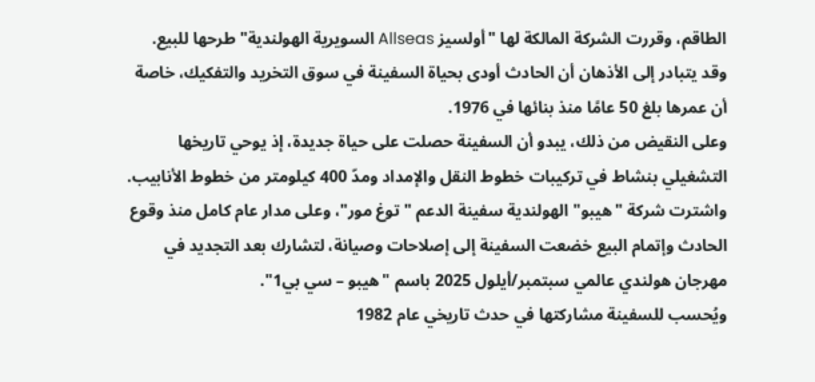الطاقم، وقررت الشركة المالكة لها "أولسيز Allseas السويرية الهولندية" طرحها للبيع.
وقد يتبادر إلى الأذهان أن الحادث أودى بحياة السفينة في سوق التخريد والتفكيك، خاصة أن عمرها بلغ 50 عامًا منذ بنائها في 1976.
وعلى النقيض من ذلك، يبدو أن السفينة حصلت على حياة جديدة، إذ يوحي تاريخها التشغيلي بنشاط في تركيبات خطوط النقل والإمداد ومدّ 400 كيلومتر من خطوط الأنابيب.
واشترت شركة "هيبو" الهولندية سفينة الدعم "توغ مور"، وعلى مدار عام كامل منذ وقوع الحادث وإتمام البيع خضعت السفينة إلى إصلاحات وصيانة، لتشارك بعد التجديد في مهرجان هولندي عالمي سبتمبر/أيلول 2025 باسم "هيبو – سي بي1".
ويُحسب للسفينة مشاركتها في حدث تاريخي عام 1982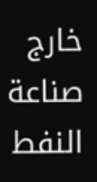خارج صناعة النفط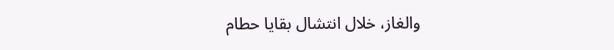والغاز، خلال انتشال بقايا حطام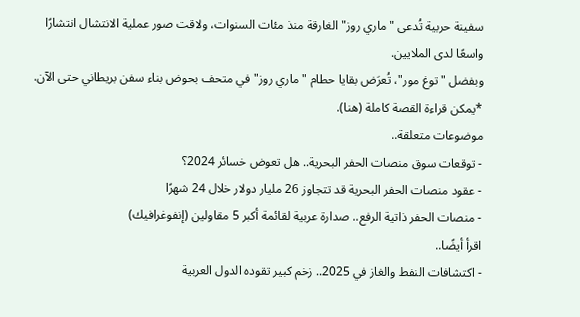سفينة حربية تُدعى "ماري روز" الغارقة منذ مئات السنوات، ولاقت صور عملية الانتشال انتشارًا واسعًا لدى الملايين.
وبفضل "توغ مور"، تُعرَض بقايا حطام "ماري روز" في متحف بحوض بناء سفن بريطاني حتى الآن.
*يمكن قراءة القصة كاملة (هنا).
موضوعات متعلقة..
- توقعات سوق منصات الحفر البحرية.. هل تعوض خسائر 2024؟
- عقود منصات الحفر البحرية قد تتجاوز 26 مليار دولار خلال 24 شهرًا
- منصات الحفر ذاتية الرفع.. صدارة عربية لقائمة أكبر 5 مقاولين (إنفوغرافيك)
اقرأ أيضًا..
- اكتشافات النفط والغاز في 2025.. زخم كبير تقوده الدول العربية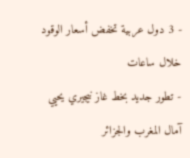- 3 دول عربية تخفض أسعار الوقود خلال ساعات
- تطور جديد بخط غاز نيجيري يحيي آمال المغرب والجزائر